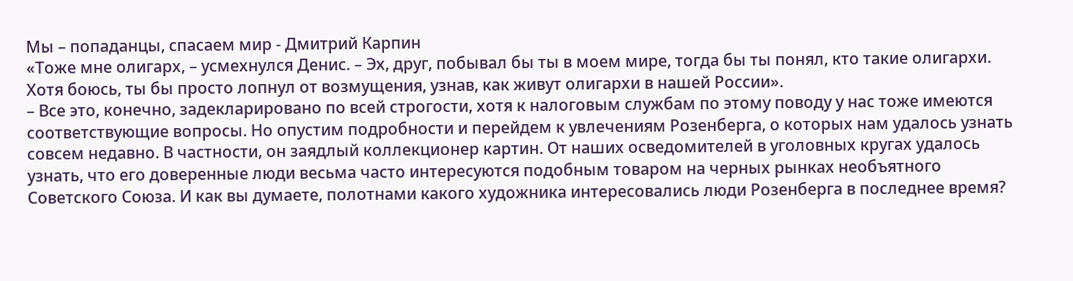Мы – попаданцы, спасаем мир - Дмитрий Карпин
«Тоже мне олигарх, – усмехнулся Денис. – Эх, друг, побывал бы ты в моем мире, тогда бы ты понял, кто такие олигархи. Хотя боюсь, ты бы просто лопнул от возмущения, узнав, как живут олигархи в нашей России».
– Все это, конечно, задекларировано по всей строгости, хотя к налоговым службам по этому поводу у нас тоже имеются соответствующие вопросы. Но опустим подробности и перейдем к увлечениям Розенберга, о которых нам удалось узнать совсем недавно. В частности, он заядлый коллекционер картин. От наших осведомителей в уголовных кругах удалось узнать, что его доверенные люди весьма часто интересуются подобным товаром на черных рынках необъятного Советского Союза. И как вы думаете, полотнами какого художника интересовались люди Розенберга в последнее время?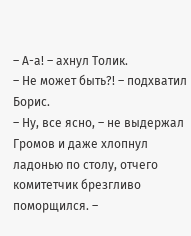– А-а! – ахнул Толик.
– Не может быть?! – подхватил Борис.
– Ну, все ясно, – не выдержал Громов и даже хлопнул ладонью по столу, отчего комитетчик брезгливо поморщился. –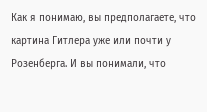Как я понимаю, вы предполагаете, что картина Гитлера уже или почти у Розенберга. И вы понимали, что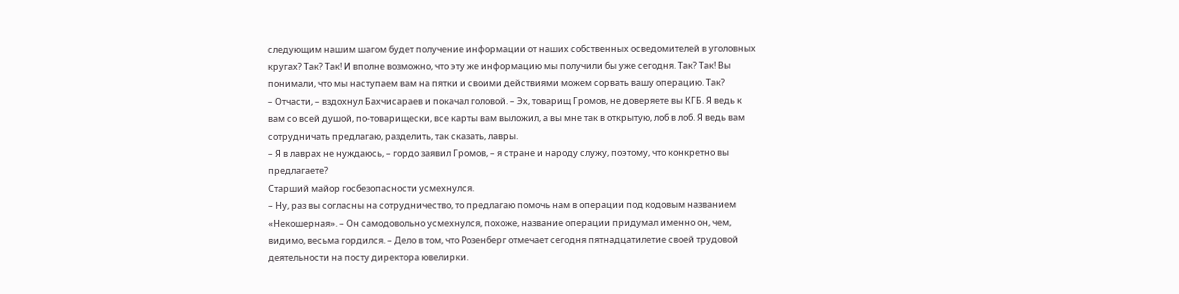следующим нашим шагом будет получение информации от наших собственных осведомителей в уголовных кругах? Так? Так! И вполне возможно, что эту же информацию мы получили бы уже сегодня. Так? Так! Вы понимали, что мы наступаем вам на пятки и своими действиями можем сорвать вашу операцию. Так?
– Отчасти, – вздохнул Бахчисараев и покачал головой. – Эх, товарищ Громов, не доверяете вы КГБ. Я ведь к вам со всей душой, по-товарищески, все карты вам выложил, а вы мне так в открытую, лоб в лоб. Я ведь вам сотрудничать предлагаю, разделить, так сказать, лавры.
– Я в лаврах не нуждаюсь, – гордо заявил Громов, – я стране и народу служу, поэтому, что конкретно вы предлагаете?
Старший майор госбезопасности усмехнулся.
– Ну, раз вы согласны на сотрудничество, то предлагаю помочь нам в операции под кодовым названием «Некошерная». – Он самодовольно усмехнулся, похоже, название операции придумал именно он, чем, видимо, весьма гордился. – Дело в том, что Розенберг отмечает сегодня пятнадцатилетие своей трудовой деятельности на посту директора ювелирки.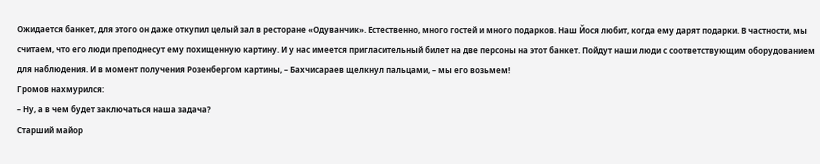Ожидается банкет, для этого он даже откупил целый зал в ресторане «Одуванчик». Естественно, много гостей и много подарков. Наш Йося любит, когда ему дарят подарки. В частности, мы считаем, что его люди преподнесут ему похищенную картину. И у нас имеется пригласительный билет на две персоны на этот банкет. Пойдут наши люди с соответствующим оборудованием для наблюдения. И в момент получения Розенбергом картины, – Бахчисараев щелкнул пальцами, – мы его возьмем!
Громов нахмурился:
– Ну, а в чем будет заключаться наша задача?
Старший майор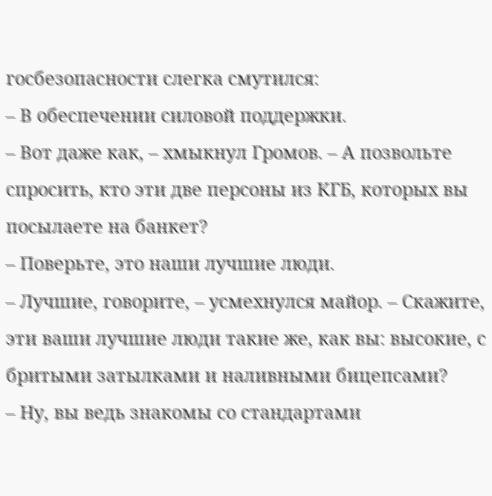госбезопасности слегка смутился:
– В обеспечении силовой поддержки.
– Вот даже как, – хмыкнул Громов. – А позвольте спросить, кто эти две персоны из КГБ, которых вы посылаете на банкет?
– Поверьте, это наши лучшие люди.
– Лучшие, говорите, – усмехнулся майор. – Скажите, эти ваши лучшие люди такие же, как вы: высокие, с бритыми затылками и наливными бицепсами?
– Ну, вы ведь знакомы со стандартами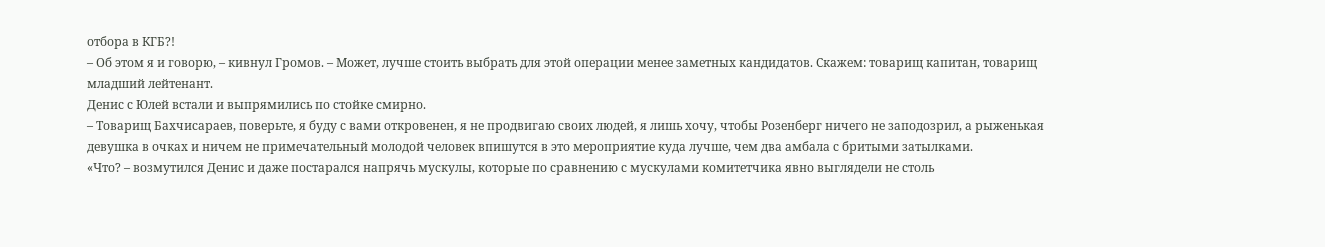отбора в КГБ?!
– Об этом я и говорю, – кивнул Громов. – Может, лучше стоить выбрать для этой операции менее заметных кандидатов. Скажем: товарищ капитан, товарищ младший лейтенант.
Денис с Юлей встали и выпрямились по стойке смирно.
– Товарищ Бахчисараев, поверьте, я буду с вами откровенен, я не продвигаю своих людей, я лишь хочу, чтобы Розенберг ничего не заподозрил, а рыженькая девушка в очках и ничем не примечательный молодой человек впишутся в это мероприятие куда лучше, чем два амбала с бритыми затылками.
«Что? – возмутился Денис и даже постарался напрячь мускулы, которые по сравнению с мускулами комитетчика явно выглядели не столь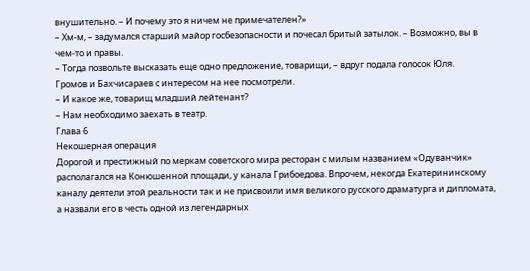внушительно. – И почему это я ничем не примечателен?»
– Хм-м, – задумался старший майор госбезопасности и почесал бритый затылок. – Возможно, вы в чем-то и правы.
– Тогда позвольте высказать еще одно предложение, товарищи, – вдруг подала голосок Юля.
Громов и Бахчисараев с интересом на нее посмотрели.
– И какое же, товарищ младший лейтенант?
– Нам необходимо заехать в театр.
Глава 6
Некошерная операция
Дорогой и престижный по меркам советского мира ресторан с милым названием «Одуванчик» располагался на Конюшенной площади, у канала Грибоедова. Впрочем, некогда Екатерининскому каналу деятели этой реальности так и не присвоили имя великого русского драматурга и дипломата, а назвали его в честь одной из легендарных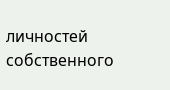личностей собственного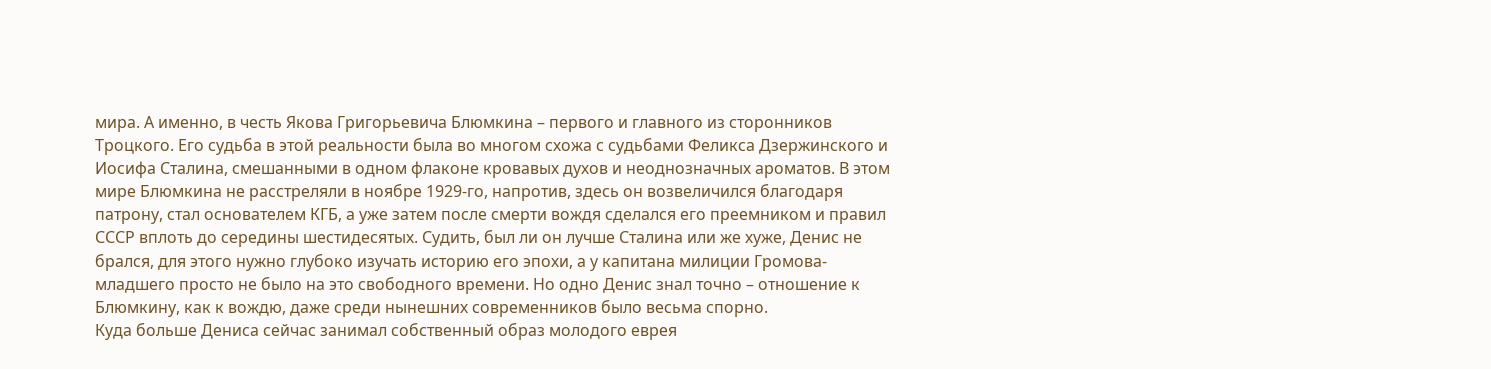мира. А именно, в честь Якова Григорьевича Блюмкина – первого и главного из сторонников Троцкого. Его судьба в этой реальности была во многом схожа с судьбами Феликса Дзержинского и Иосифа Сталина, смешанными в одном флаконе кровавых духов и неоднозначных ароматов. В этом мире Блюмкина не расстреляли в ноябре 1929-го, напротив, здесь он возвеличился благодаря патрону, стал основателем КГБ, а уже затем после смерти вождя сделался его преемником и правил СССР вплоть до середины шестидесятых. Судить, был ли он лучше Сталина или же хуже, Денис не брался, для этого нужно глубоко изучать историю его эпохи, а у капитана милиции Громова-младшего просто не было на это свободного времени. Но одно Денис знал точно – отношение к Блюмкину, как к вождю, даже среди нынешних современников было весьма спорно.
Куда больше Дениса сейчас занимал собственный образ молодого еврея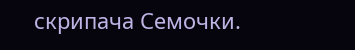скрипача Семочки.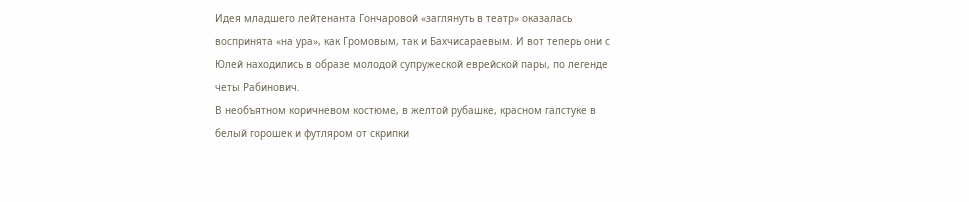Идея младшего лейтенанта Гончаровой «заглянуть в театр» оказалась воспринята «на ура», как Громовым, так и Бахчисараевым. И вот теперь они с Юлей находились в образе молодой супружеской еврейской пары, по легенде четы Рабинович.
В необъятном коричневом костюме, в желтой рубашке, красном галстуке в белый горошек и футляром от скрипки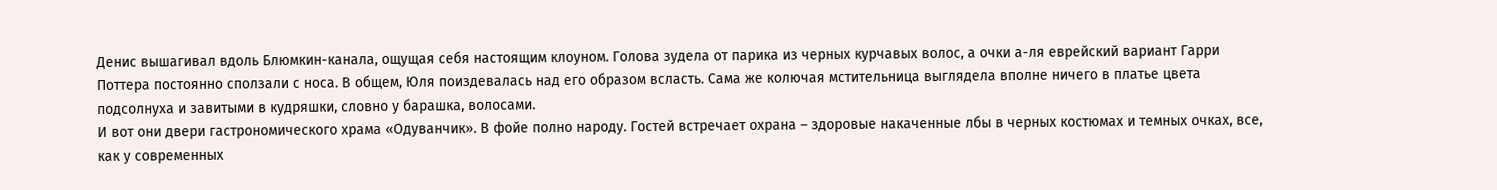Денис вышагивал вдоль Блюмкин-канала, ощущая себя настоящим клоуном. Голова зудела от парика из черных курчавых волос, а очки а-ля еврейский вариант Гарри Поттера постоянно сползали с носа. В общем, Юля поиздевалась над его образом всласть. Сама же колючая мстительница выглядела вполне ничего в платье цвета подсолнуха и завитыми в кудряшки, словно у барашка, волосами.
И вот они двери гастрономического храма «Одуванчик». В фойе полно народу. Гостей встречает охрана – здоровые накаченные лбы в черных костюмах и темных очках, все, как у современных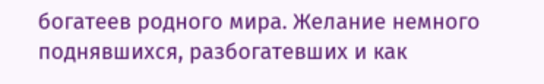богатеев родного мира. Желание немного поднявшихся, разбогатевших и как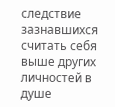следствие зазнавшихся считать себя выше других личностей в душе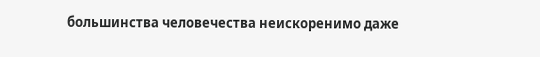большинства человечества неискоренимо даже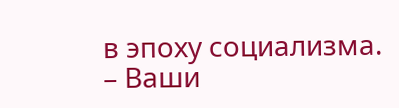в эпоху социализма.
– Ваши